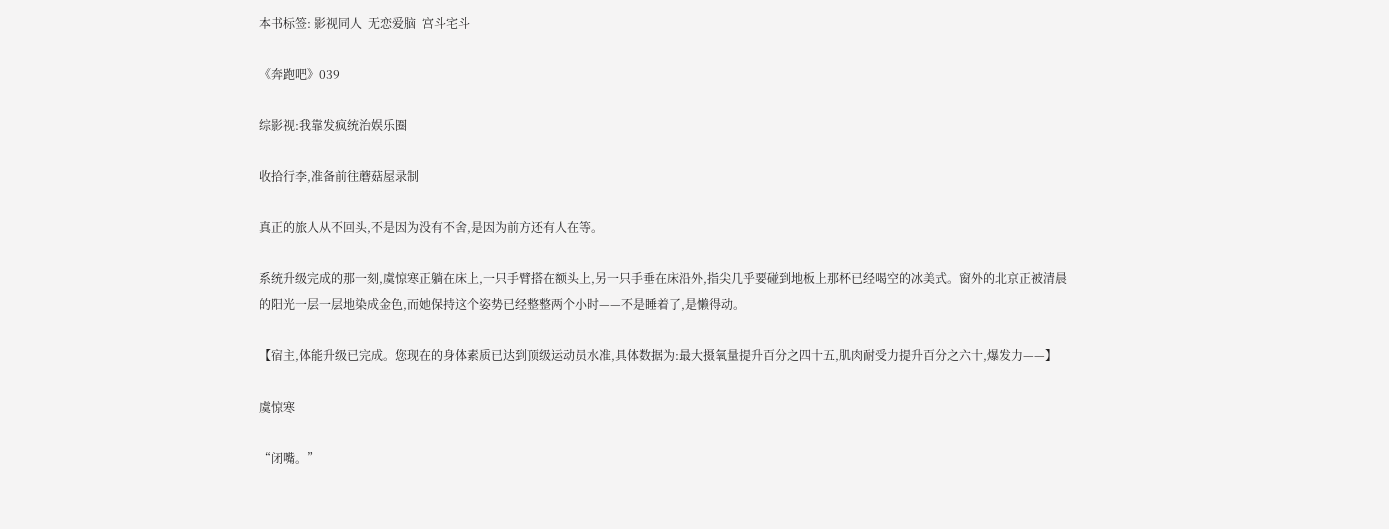本书标签: 影视同人  无恋爱脑  宫斗宅斗

《奔跑吧》039

综影视:我靠发疯统治娱乐圈

收拾行李,准备前往蘑菇屋录制

真正的旅人从不回头,不是因为没有不舍,是因为前方还有人在等。

系统升级完成的那一刻,虞惊寒正躺在床上,一只手臂搭在额头上,另一只手垂在床沿外,指尖几乎要碰到地板上那杯已经喝空的冰美式。窗外的北京正被清晨的阳光一层一层地染成金色,而她保持这个姿势已经整整两个小时——不是睡着了,是懒得动。

【宿主,体能升级已完成。您现在的身体素质已达到顶级运动员水准,具体数据为:最大摄氧量提升百分之四十五,肌肉耐受力提升百分之六十,爆发力——】

虞惊寒

“闭嘴。”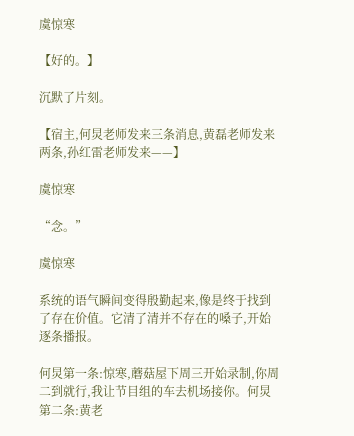虞惊寒

【好的。】

沉默了片刻。

【宿主,何炅老师发来三条消息,黄磊老师发来两条,孙红雷老师发来——】

虞惊寒

“念。”

虞惊寒

系统的语气瞬间变得殷勤起来,像是终于找到了存在价值。它清了清并不存在的嗓子,开始逐条播报。

何炅第一条:惊寒,蘑菇屋下周三开始录制,你周二到就行,我让节目组的车去机场接你。何炅第二条:黄老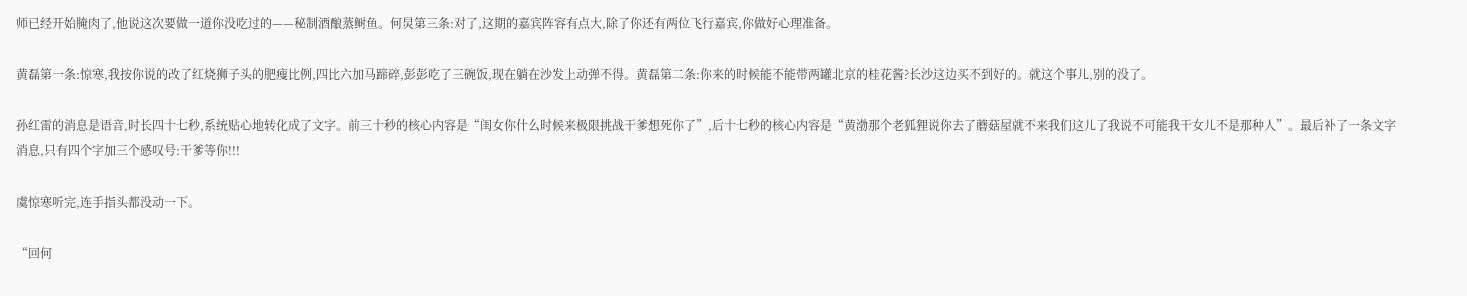师已经开始腌肉了,他说这次要做一道你没吃过的——秘制酒酿蒸鲥鱼。何炅第三条:对了,这期的嘉宾阵容有点大,除了你还有两位飞行嘉宾,你做好心理准备。

黄磊第一条:惊寒,我按你说的改了红烧狮子头的肥瘦比例,四比六加马蹄碎,彭彭吃了三碗饭,现在躺在沙发上动弹不得。黄磊第二条:你来的时候能不能带两罐北京的桂花酱?长沙这边买不到好的。就这个事儿,别的没了。

孙红雷的消息是语音,时长四十七秒,系统贴心地转化成了文字。前三十秒的核心内容是“闺女你什么时候来极限挑战干爹想死你了”,后十七秒的核心内容是“黄渤那个老狐狸说你去了蘑菇屋就不来我们这儿了我说不可能我干女儿不是那种人”。最后补了一条文字消息,只有四个字加三个感叹号:干爹等你!!!

虞惊寒听完,连手指头都没动一下。

“回何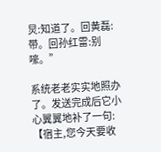炅:知道了。回黄磊:带。回孙红雷:别嚎。”

系统老老实实地照办了。发送完成后它小心翼翼地补了一句:【宿主,您今天要收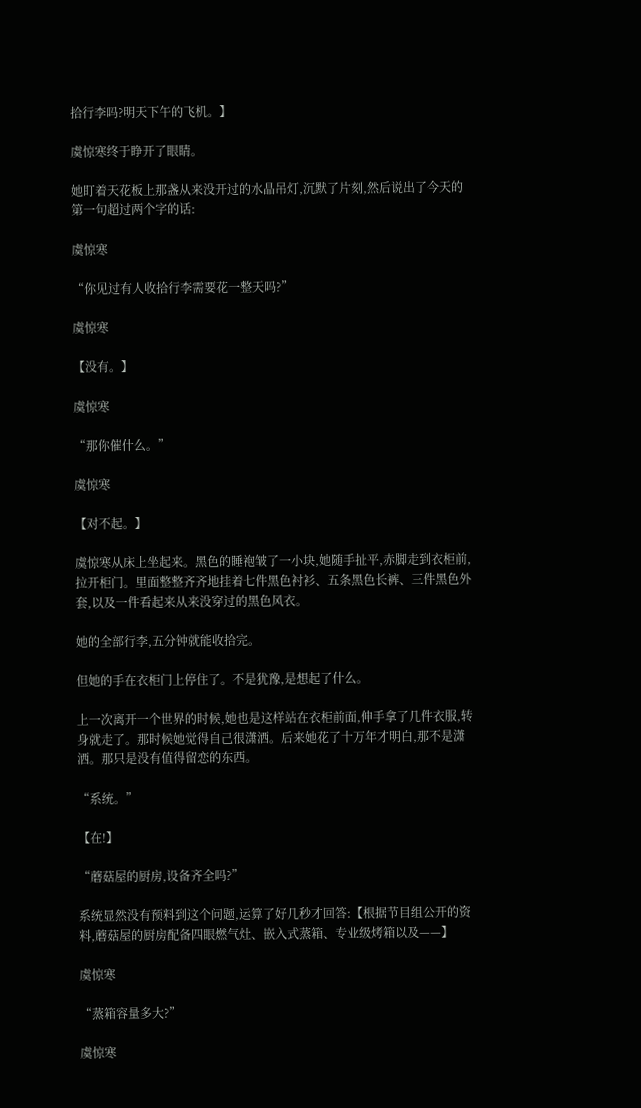拾行李吗?明天下午的飞机。】

虞惊寒终于睁开了眼睛。

她盯着天花板上那盏从来没开过的水晶吊灯,沉默了片刻,然后说出了今天的第一句超过两个字的话:

虞惊寒

“你见过有人收拾行李需要花一整天吗?”

虞惊寒

【没有。】

虞惊寒

“那你催什么。”

虞惊寒

【对不起。】

虞惊寒从床上坐起来。黑色的睡袍皱了一小块,她随手扯平,赤脚走到衣柜前,拉开柜门。里面整整齐齐地挂着七件黑色衬衫、五条黑色长裤、三件黑色外套,以及一件看起来从来没穿过的黑色风衣。

她的全部行李,五分钟就能收拾完。

但她的手在衣柜门上停住了。不是犹豫,是想起了什么。

上一次离开一个世界的时候,她也是这样站在衣柜前面,伸手拿了几件衣服,转身就走了。那时候她觉得自己很潇洒。后来她花了十万年才明白,那不是潇洒。那只是没有值得留恋的东西。

“系统。”

【在!】

“蘑菇屋的厨房,设备齐全吗?”

系统显然没有预料到这个问题,运算了好几秒才回答:【根据节目组公开的资料,蘑菇屋的厨房配备四眼燃气灶、嵌入式蒸箱、专业级烤箱以及——】

虞惊寒

“蒸箱容量多大?”

虞惊寒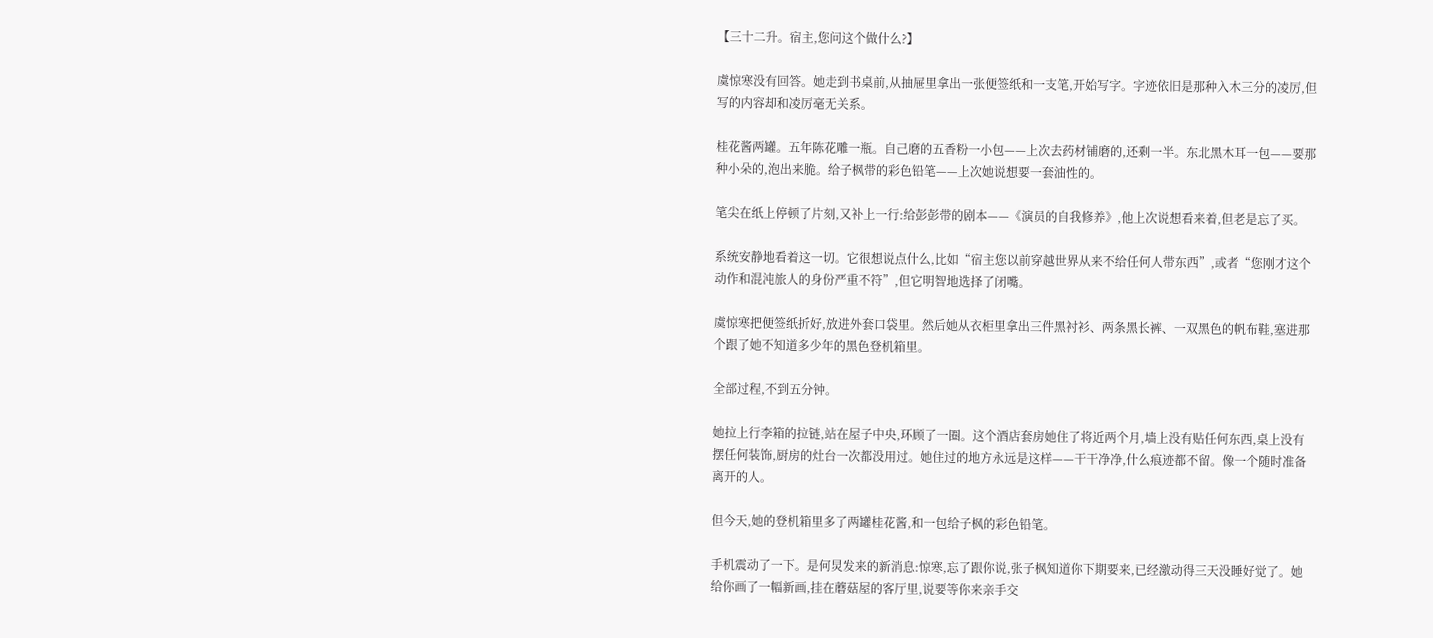【三十二升。宿主,您问这个做什么?】

虞惊寒没有回答。她走到书桌前,从抽屉里拿出一张便签纸和一支笔,开始写字。字迹依旧是那种入木三分的凌厉,但写的内容却和凌厉毫无关系。

桂花酱两罐。五年陈花雕一瓶。自己磨的五香粉一小包——上次去药材铺磨的,还剩一半。东北黑木耳一包——要那种小朵的,泡出来脆。给子枫带的彩色铅笔——上次她说想要一套油性的。

笔尖在纸上停顿了片刻,又补上一行:给彭彭带的剧本——《演员的自我修养》,他上次说想看来着,但老是忘了买。

系统安静地看着这一切。它很想说点什么,比如“宿主您以前穿越世界从来不给任何人带东西”,或者“您刚才这个动作和混沌旅人的身份严重不符”,但它明智地选择了闭嘴。

虞惊寒把便签纸折好,放进外套口袋里。然后她从衣柜里拿出三件黑衬衫、两条黑长裤、一双黑色的帆布鞋,塞进那个跟了她不知道多少年的黑色登机箱里。

全部过程,不到五分钟。

她拉上行李箱的拉链,站在屋子中央,环顾了一圈。这个酒店套房她住了将近两个月,墙上没有贴任何东西,桌上没有摆任何装饰,厨房的灶台一次都没用过。她住过的地方永远是这样——干干净净,什么痕迹都不留。像一个随时准备离开的人。

但今天,她的登机箱里多了两罐桂花酱,和一包给子枫的彩色铅笔。

手机震动了一下。是何炅发来的新消息:惊寒,忘了跟你说,张子枫知道你下期要来,已经激动得三天没睡好觉了。她给你画了一幅新画,挂在蘑菇屋的客厅里,说要等你来亲手交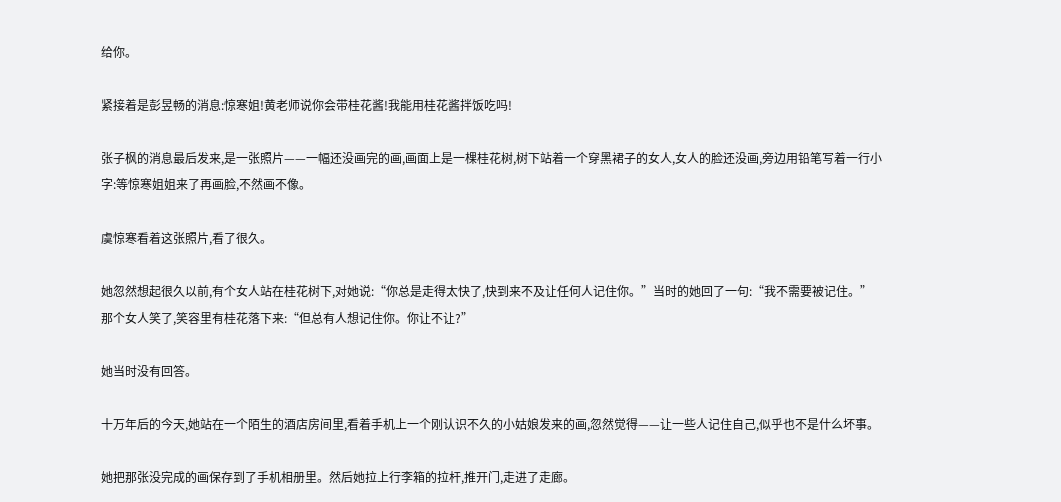给你。

紧接着是彭昱畅的消息:惊寒姐!黄老师说你会带桂花酱!我能用桂花酱拌饭吃吗!

张子枫的消息最后发来,是一张照片——一幅还没画完的画,画面上是一棵桂花树,树下站着一个穿黑裙子的女人,女人的脸还没画,旁边用铅笔写着一行小字:等惊寒姐姐来了再画脸,不然画不像。

虞惊寒看着这张照片,看了很久。

她忽然想起很久以前,有个女人站在桂花树下,对她说:“你总是走得太快了,快到来不及让任何人记住你。”当时的她回了一句:“我不需要被记住。”那个女人笑了,笑容里有桂花落下来:“但总有人想记住你。你让不让?”

她当时没有回答。

十万年后的今天,她站在一个陌生的酒店房间里,看着手机上一个刚认识不久的小姑娘发来的画,忽然觉得——让一些人记住自己,似乎也不是什么坏事。

她把那张没完成的画保存到了手机相册里。然后她拉上行李箱的拉杆,推开门,走进了走廊。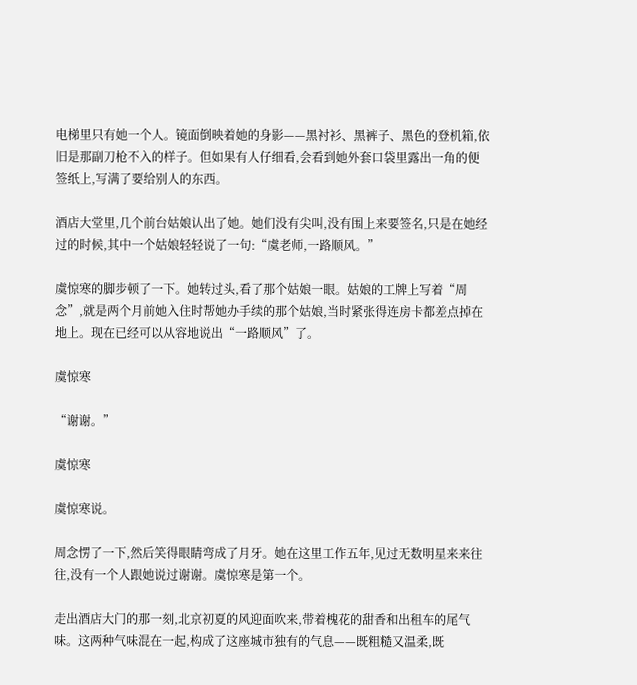电梯里只有她一个人。镜面倒映着她的身影——黑衬衫、黑裤子、黑色的登机箱,依旧是那副刀枪不入的样子。但如果有人仔细看,会看到她外套口袋里露出一角的便签纸上,写满了要给别人的东西。

酒店大堂里,几个前台姑娘认出了她。她们没有尖叫,没有围上来要签名,只是在她经过的时候,其中一个姑娘轻轻说了一句:“虞老师,一路顺风。”

虞惊寒的脚步顿了一下。她转过头,看了那个姑娘一眼。姑娘的工牌上写着“周念”,就是两个月前她入住时帮她办手续的那个姑娘,当时紧张得连房卡都差点掉在地上。现在已经可以从容地说出“一路顺风”了。

虞惊寒

“谢谢。”

虞惊寒

虞惊寒说。

周念愣了一下,然后笑得眼睛弯成了月牙。她在这里工作五年,见过无数明星来来往往,没有一个人跟她说过谢谢。虞惊寒是第一个。

走出酒店大门的那一刻,北京初夏的风迎面吹来,带着槐花的甜香和出租车的尾气味。这两种气味混在一起,构成了这座城市独有的气息——既粗糙又温柔,既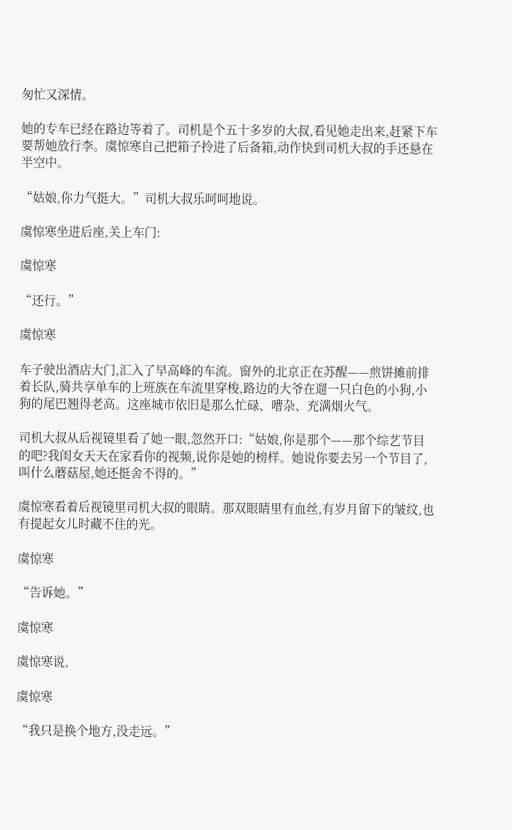匆忙又深情。

她的专车已经在路边等着了。司机是个五十多岁的大叔,看见她走出来,赶紧下车要帮她放行李。虞惊寒自己把箱子拎进了后备箱,动作快到司机大叔的手还悬在半空中。

“姑娘,你力气挺大。”司机大叔乐呵呵地说。

虞惊寒坐进后座,关上车门:

虞惊寒

“还行。”

虞惊寒

车子驶出酒店大门,汇入了早高峰的车流。窗外的北京正在苏醒——煎饼摊前排着长队,骑共享单车的上班族在车流里穿梭,路边的大爷在遛一只白色的小狗,小狗的尾巴翘得老高。这座城市依旧是那么忙碌、嘈杂、充满烟火气。

司机大叔从后视镜里看了她一眼,忽然开口:“姑娘,你是那个——那个综艺节目的吧?我闺女天天在家看你的视频,说你是她的榜样。她说你要去另一个节目了,叫什么蘑菇屋,她还挺舍不得的。”

虞惊寒看着后视镜里司机大叔的眼睛。那双眼睛里有血丝,有岁月留下的皱纹,也有提起女儿时藏不住的光。

虞惊寒

“告诉她。”

虞惊寒

虞惊寒说,

虞惊寒

“我只是换个地方,没走远。”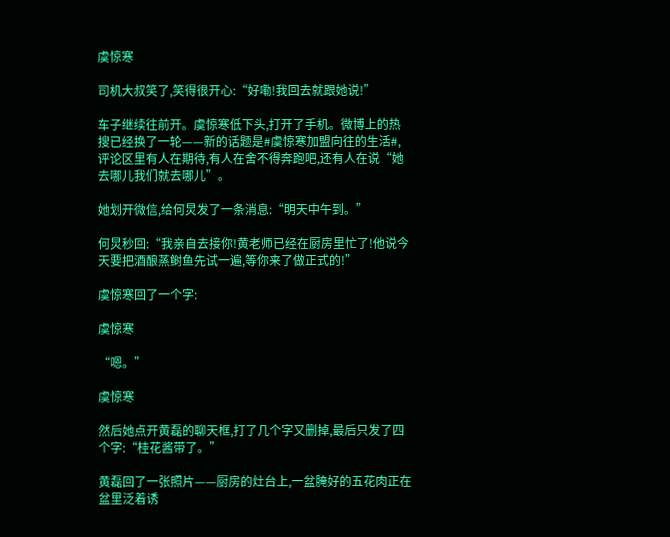虞惊寒

司机大叔笑了,笑得很开心:“好嘞!我回去就跟她说!”

车子继续往前开。虞惊寒低下头,打开了手机。微博上的热搜已经换了一轮——新的话题是#虞惊寒加盟向往的生活#,评论区里有人在期待,有人在舍不得奔跑吧,还有人在说“她去哪儿我们就去哪儿”。

她划开微信,给何炅发了一条消息:“明天中午到。”

何炅秒回:“我亲自去接你!黄老师已经在厨房里忙了!他说今天要把酒酿蒸鲥鱼先试一遍,等你来了做正式的!”

虞惊寒回了一个字:

虞惊寒

“嗯。”

虞惊寒

然后她点开黄磊的聊天框,打了几个字又删掉,最后只发了四个字:“桂花酱带了。”

黄磊回了一张照片——厨房的灶台上,一盆腌好的五花肉正在盆里泛着诱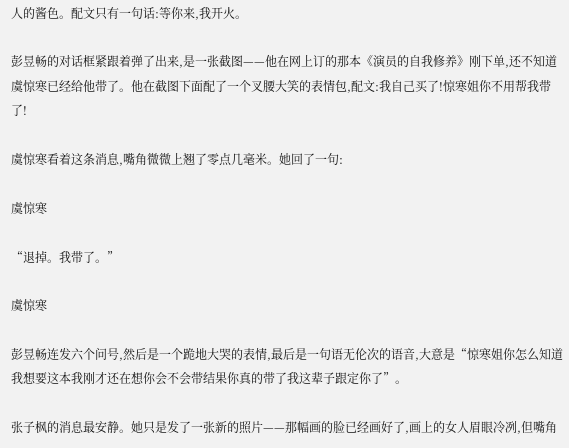人的酱色。配文只有一句话:等你来,我开火。

彭昱畅的对话框紧跟着弹了出来,是一张截图——他在网上订的那本《演员的自我修养》刚下单,还不知道虞惊寒已经给他带了。他在截图下面配了一个叉腰大笑的表情包,配文:我自己买了!惊寒姐你不用帮我带了!

虞惊寒看着这条消息,嘴角微微上翘了零点几毫米。她回了一句:

虞惊寒

“退掉。我带了。”

虞惊寒

彭昱畅连发六个问号,然后是一个跪地大哭的表情,最后是一句语无伦次的语音,大意是“惊寒姐你怎么知道我想要这本我刚才还在想你会不会带结果你真的带了我这辈子跟定你了”。

张子枫的消息最安静。她只是发了一张新的照片——那幅画的脸已经画好了,画上的女人眉眼冷冽,但嘴角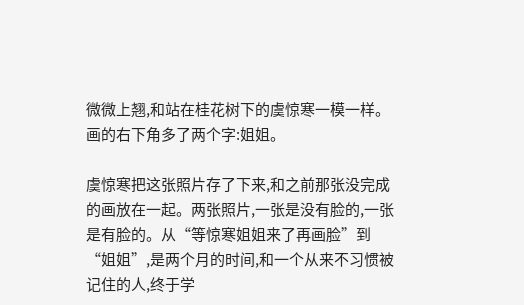微微上翘,和站在桂花树下的虞惊寒一模一样。画的右下角多了两个字:姐姐。

虞惊寒把这张照片存了下来,和之前那张没完成的画放在一起。两张照片,一张是没有脸的,一张是有脸的。从“等惊寒姐姐来了再画脸”到“姐姐”,是两个月的时间,和一个从来不习惯被记住的人,终于学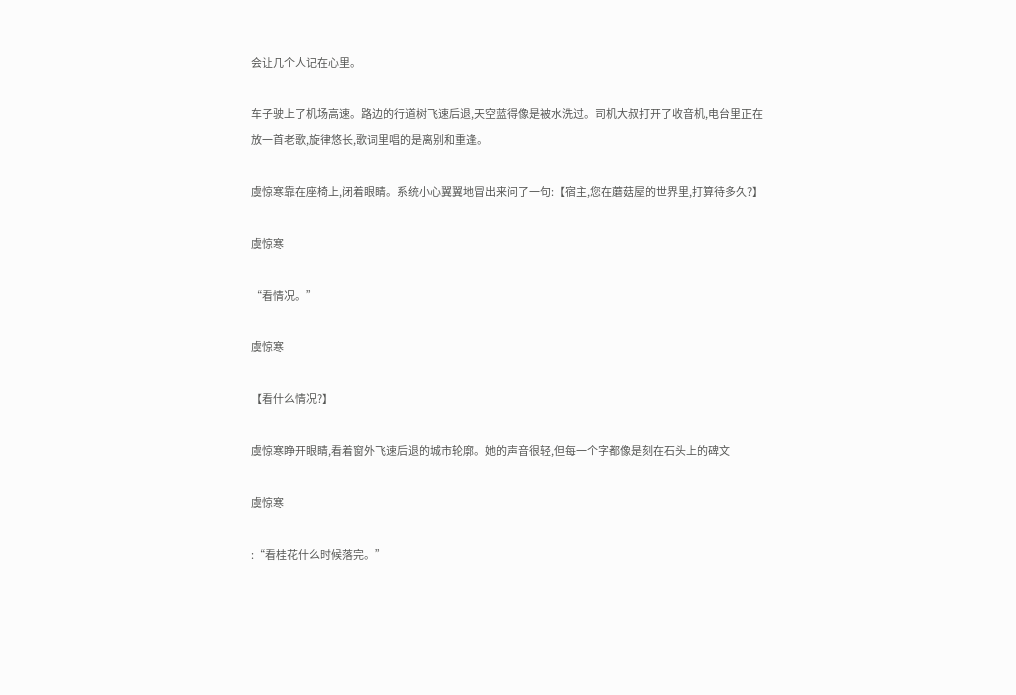会让几个人记在心里。

车子驶上了机场高速。路边的行道树飞速后退,天空蓝得像是被水洗过。司机大叔打开了收音机,电台里正在放一首老歌,旋律悠长,歌词里唱的是离别和重逢。

虞惊寒靠在座椅上,闭着眼睛。系统小心翼翼地冒出来问了一句:【宿主,您在蘑菇屋的世界里,打算待多久?】

虞惊寒

“看情况。”

虞惊寒

【看什么情况?】

虞惊寒睁开眼睛,看着窗外飞速后退的城市轮廓。她的声音很轻,但每一个字都像是刻在石头上的碑文

虞惊寒

:“看桂花什么时候落完。”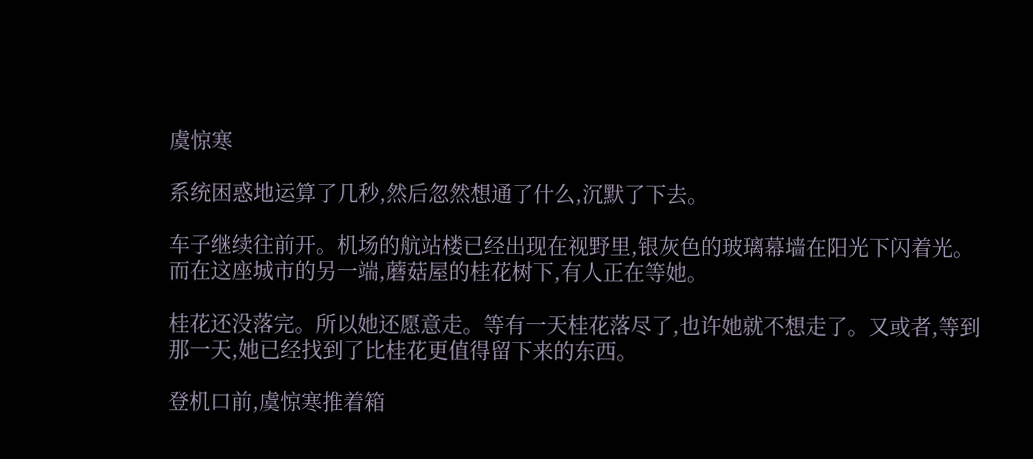虞惊寒

系统困惑地运算了几秒,然后忽然想通了什么,沉默了下去。

车子继续往前开。机场的航站楼已经出现在视野里,银灰色的玻璃幕墙在阳光下闪着光。而在这座城市的另一端,蘑菇屋的桂花树下,有人正在等她。

桂花还没落完。所以她还愿意走。等有一天桂花落尽了,也许她就不想走了。又或者,等到那一天,她已经找到了比桂花更值得留下来的东西。

登机口前,虞惊寒推着箱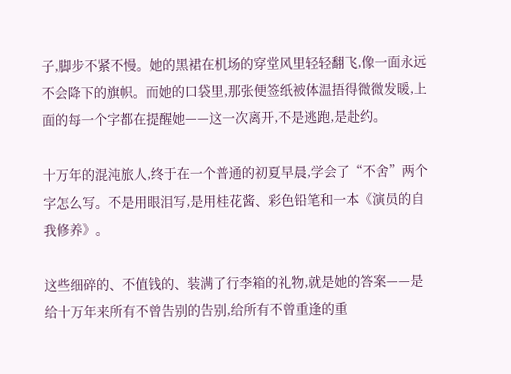子,脚步不紧不慢。她的黑裙在机场的穿堂风里轻轻翻飞,像一面永远不会降下的旗帜。而她的口袋里,那张便签纸被体温捂得微微发暖,上面的每一个字都在提醒她——这一次离开,不是逃跑,是赴约。

十万年的混沌旅人,终于在一个普通的初夏早晨,学会了“不舍”两个字怎么写。不是用眼泪写,是用桂花酱、彩色铅笔和一本《演员的自我修养》。

这些细碎的、不值钱的、装满了行李箱的礼物,就是她的答案——是给十万年来所有不曾告别的告别,给所有不曾重逢的重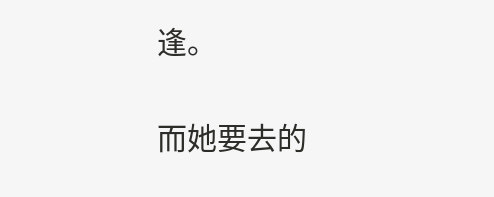逢。

而她要去的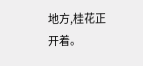地方,桂花正开着。